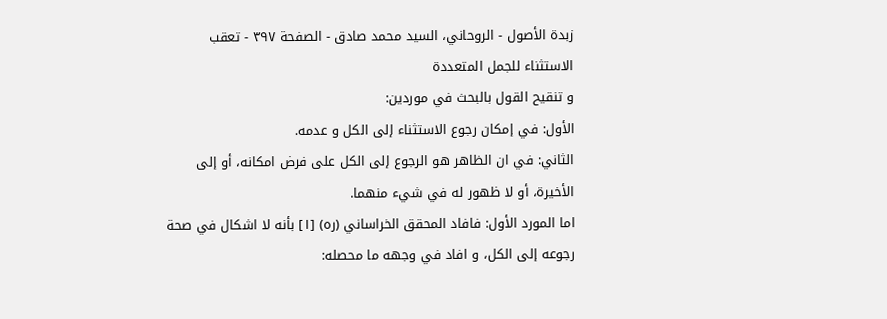زبدة الأصول - الروحاني، السيد محمد صادق - الصفحة ٣٩٧ - تعقب الاستثناء للجمل المتعددة
و تنقيح القول بالبحث في موردين:
الأول: في إمكان رجوع الاستثناء إلى الكل و عدمه.
الثاني: في ان الظاهر هو الرجوع إلى الكل على فرض امكانه، أو إلى الأخيرة، أو لا ظهور له في شيء منهما.
اما المورد الأول: فافاد المحقق الخراساني (ره) [١] بأنه لا اشكال في صحة رجوعه إلى الكل، و افاد في وجهه ما محصله: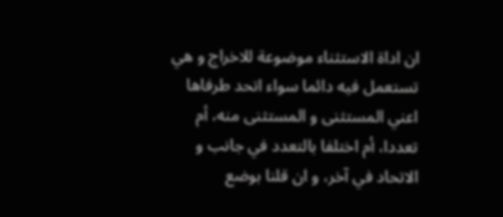ان اداة الاستثناء موضوعة للاخراج و هي تستعمل فيه دائما سواء اتحد طرفاها اعني المستثنى و المستثنى منه، أم تعددا، أم اختلفا بالتعدد في جانب و الاتحاد في آخر، و ان قلنا بوضع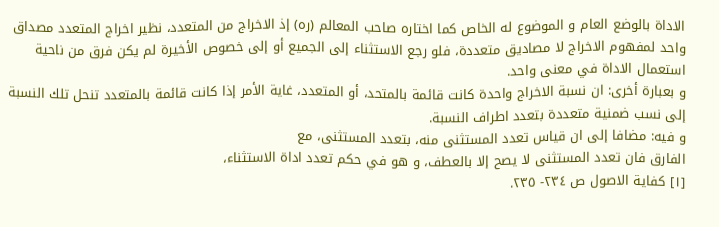الاداة بالوضع العام و الموضوع له الخاص كما اختاره صاحب المعالم (ره) إذ الاخراج من المتعدد، نظير اخراج المتعدد مصداق واحد لمفهوم الاخراج لا مصاديق متعددة، فلو رجع الاستثناء إلى الجميع أو إلى خصوص الأخيرة لم يكن فرق من ناحية استعمال الاداة في معنى واحد.
و بعبارة أخرى: ان نسبة الاخراج واحدة كانت قائمة بالمتحد، أو المتعدد، غاية الأمر إذا كانت قائمة بالمتعدد تنحل تلك النسبة إلى نسب ضمنية متعددة بتعدد اطراف النسبة.
و فيه: مضافا إلى ان قياس تعدد المستثنى منه، بتعدد المستثنى، مع
الفارق فان تعدد المستثنى لا يصح إلا بالعطف، و هو في حكم تعدد اداة الاستثناء،
[١] كفاية الاصول ص ٢٣٤- ٢٣٥.